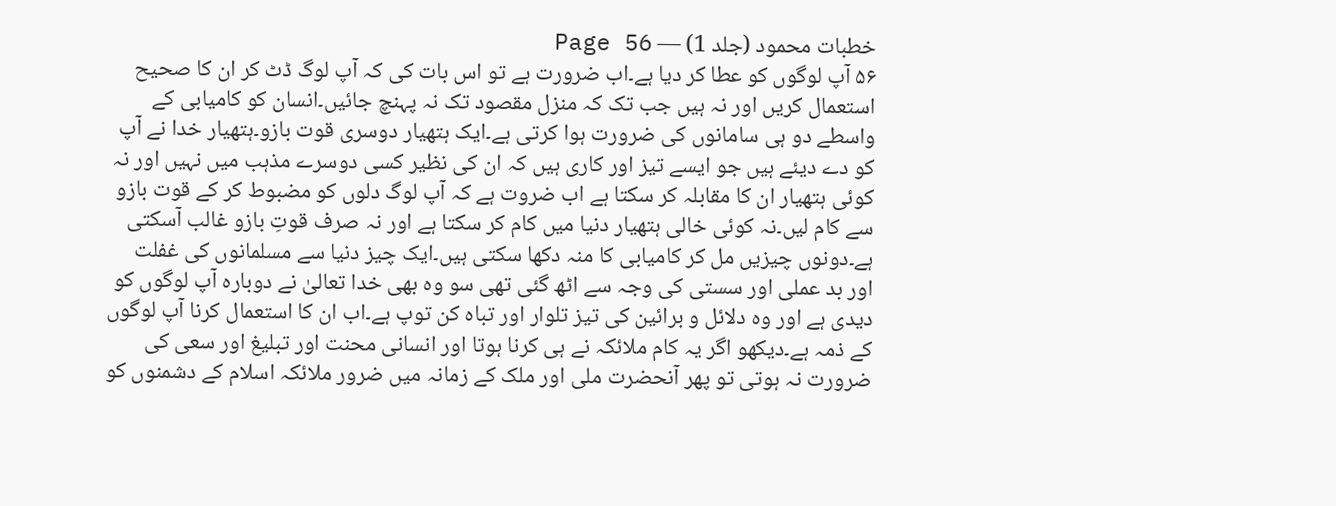خطبات محمود (جلد 1) — Page 56
۵۶ آپ لوگوں کو عطا کر دیا ہے۔اب ضرورت ہے تو اس بات کی کہ آپ لوگ ڈٹ کر ان کا صحیح استعمال کریں اور نہ ہیں جب تک کہ منزل مقصود تک نہ پہنچ جائیں۔انسان کو کامیابی کے واسطے دو ہی سامانوں کی ضرورت ہوا کرتی ہے۔ایک ہتھیار دوسری قوت بازو۔ہتھیار خدا نے آپ کو دے دیئے ہیں جو ایسے تیز اور کاری ہیں کہ ان کی نظیر کسی دوسرے مذہب میں نہیں اور نہ کوئی ہتھیار ان کا مقابلہ کر سکتا ہے اب ضروت ہے کہ آپ لوگ دلوں کو مضبوط کر کے قوت بازو سے کام لیں۔نہ کوئی خالی ہتھیار دنیا میں کام کر سکتا ہے اور نہ صرف قوتِ بازو غالب آسکتی ہے۔دونوں چیزیں مل کر کامیابی کا منہ دکھا سکتی ہیں۔ایک چیز دنیا سے مسلمانوں کی غفلت اور بد عملی اور سستی کی وجہ سے اٹھ گئی تھی سو وہ بھی خدا تعالیٰ نے دوبارہ آپ لوگوں کو دیدی ہے اور وہ دلائل و برائین کی تیز تلوار اور تباہ کن توپ ہے۔اب ان کا استعمال کرنا آپ لوگوں کے ذمہ ہے۔دیکھو اگر یہ کام ملائکہ نے ہی کرنا ہوتا اور انسانی محنت اور تبلیغ اور سعی کی ضرورت نہ ہوتی تو پھر آنحضرت ملی اور ملک کے زمانہ میں ضرور ملائکہ اسلام کے دشمنوں کو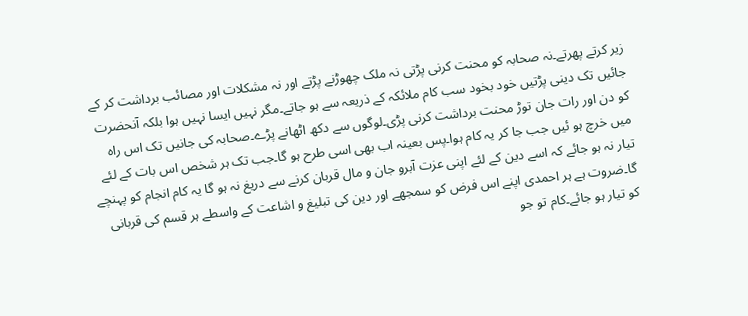زیر کرتے پھرتے۔نہ صحابہ کو محنت کرنی پڑتی نہ ملک چھوڑنے پڑتے اور نہ مشکلات اور مصائب برداشت کر کے جائیں تک دینی پڑتیں خود بخود سب کام ملائکہ کے ذریعہ سے ہو جاتے۔مگر نہیں ایسا نہیں ہوا بلکہ آنحضرت کو دن اور رات جان توڑ محنت برداشت کرنی پڑی۔لوگوں سے دکھ اٹھانے پڑے۔صحابہ کی جانیں تک اس راہ میں خرچ ہو ئیں جب جا کر یہ کام ہوا۔پس بعینہ اب بھی اسی طرح ہو گا۔جب تک ہر شخص اس بات کے لئے تیار نہ ہو جائے کہ اسے دین کے لئے اپنی عزت آبرو جان و مال قربان کرنے سے دریغ نہ ہو گا یہ کام انجام کو پہنچے گا۔ضروت ہے ہر احمدی اپنے اس فرض کو سمجھے اور دین کی تبلیغ و اشاعت کے واسطے ہر قسم کی قربانی کو تیار ہو جائے۔کام تو جو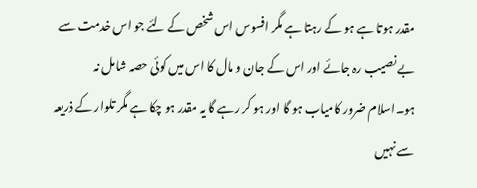مقدر ہوتا ہے ہو کے رہتا ہے مگر افسوس اس شخص کے لئے جو اس خدمت سے بے نصیب رہ جائے اور اس کے جان و مال کا اس میں کوئی حصہ شامل نہ ہو۔اسلام ضرور کامیاب ہو گا اور ہو کر رہے گا یہ مقدر ہو چکا ہے مگر تلوار کے ذریعہ سے نہیں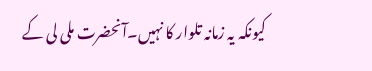کیونکہ یہ زمانہ تلوار کا نہیں۔آنحضرت ملی لی کے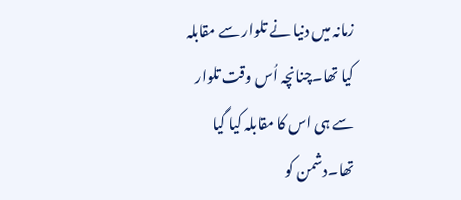زمانہ میں دنیا نے تلوار سے مقابلہ کیا تھا۔چنانچہ اُس وقت تلوار سے ہی اس کا مقابلہ کیا گیا تھا۔دشمن کو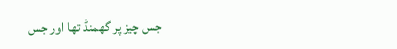جس چیز پر گھمنڈ تھا اور جس